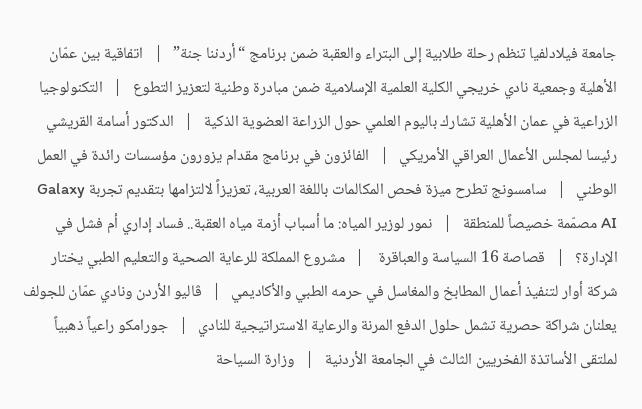جامعة فيلادلفيا تنظم رحلة طلابية إلى البتراء والعقبة ضمن برنامج “أردننا جنة”   |   اتفاقية بين عمّان الأهلية وجمعية نادي خريجي الكلية العلمية الإسلامية ضمن مبادرة وطنية لتعزيز التطوع   |   التكنولوجيا الزراعية في عمان الأهلية تشارك باليوم العلمي حول الزراعة العضوية الذكية   |   الدكتور أسامة القريشي رئيسا لمجلس الأعمال العراقي الأمريكي   |   الفائزون في برنامج مقدام يزورون مؤسسات رائدة في العمل الوطني   |   سامسونج تطرح ميزة فحص المكالمات باللغة العربية، تعزيزاً لالتزامها بتقديم تجربة Galaxy AI مصمّمة خصيصاً للمنطقة   |   نمور لوزير المياه: ما أسباب أزمة مياه العقبة.. فساد إداري أم فشل في الإدارة؟   |   قصاصة 16 السياسة والعباقرة    |   مشروع المملكة للرعاية الصحية والتعليم الطبي يختار شركة أوار لتنفيذ أعمال المطابخ والمغاسل في حرمه الطبي والأكاديمي   |   ڤاليو الأردن ونادي عمّان للجولف يعلنان شراكة حصرية تشمل حلول الدفع المرنة والرعاية الاستراتيجية للنادي   |   جورامكو راعياً ذهبياً لملتقى الأساتذة الفخريين الثالث في الجامعة الأردنية   |   وزارة السياحة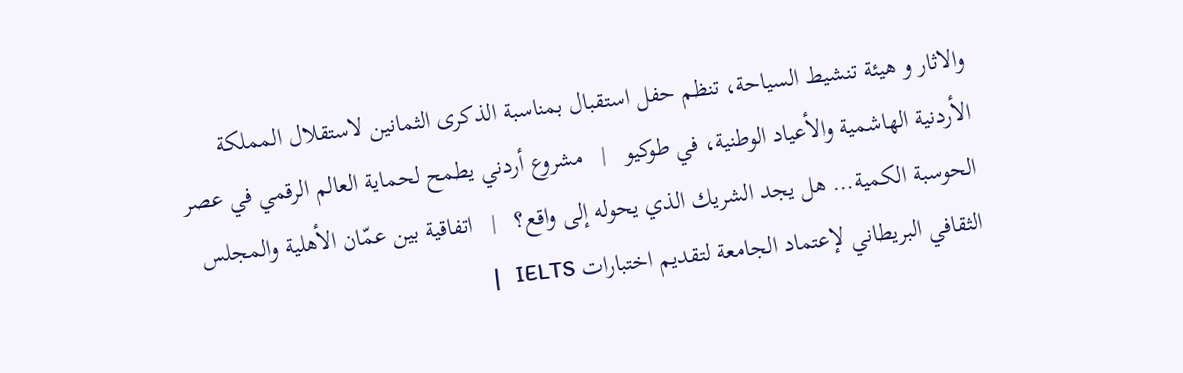والاثار و هيئة تنشيط السياحة، تنظم حفل استقبال بمناسبة الذكرى الثمانين لاستقلال المملكة الأردنية الهاشمية والأعياد الوطنية، في طوكيو   |   مشروع أردني يطمح لحماية العالم الرقمي في عصر الحوسبة الكمية… هل يجد الشريك الذي يحوله إلى واقع؟   |   اتفاقية بين عمّان الأهلية والمجلس الثقافي البريطاني لإعتماد الجامعة لتقديم اختبارات IELTS   |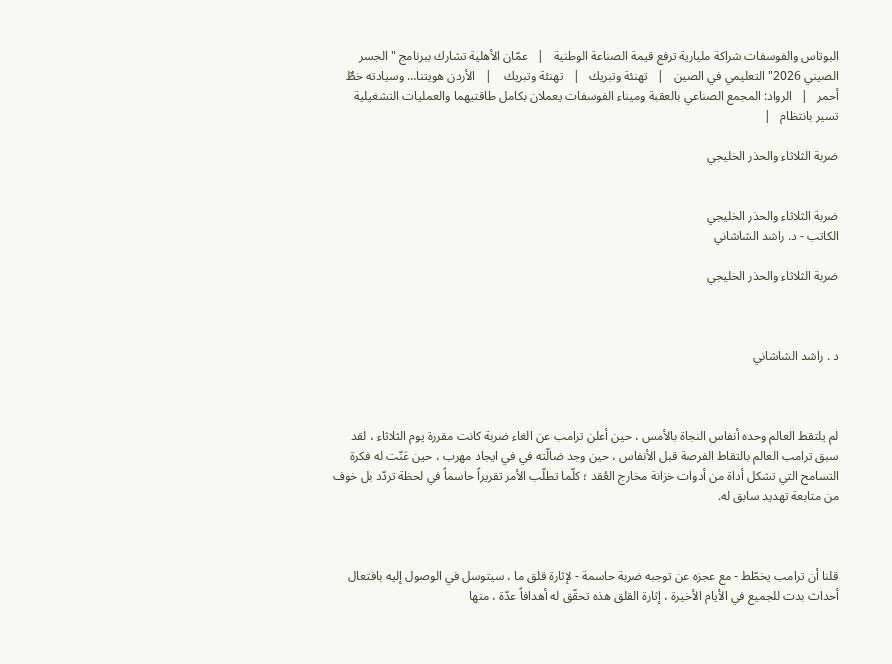البوتاس والفوسفات شراكة مليارية ترفع قيمة الصناعة الوطنية   |   عمّان الأهلية تشارك ببرنامج "الجسر الصيني 2026" التعليمي في الصين   |   تهنئة وتبريك   |   تهنئة وتبريك    |   الأردن هويتنا… وسيادته خطٌ أحمر   |   الرواد: المجمع الصناعي بالعقبة وميناء الفوسفات يعملان بكامل طاقتيهما والعمليات التشغيلية تسير بانتظام   |

ضربة الثلاثاء والحذر الخليجي


ضربة الثلاثاء والحذر الخليجي
الكاتب - د. راشد الشاشاني

ضربة الثلاثاء والحذر الخليجي



د . راشد الشاشاني



لم يلتقط العالم وحده أنفاس النجاة بالأمس ، حين أعلن ترامب عن الغاء ضربة كانت مقررة يوم الثلاثاء ، لقد سبق ترامب العالم بالتقاط الفرصة قبل الأنفاس ، حين وجد ضالّته في في ايجاد مهرب ، حين عَنّت له فكرة التسامح التي تشكل أداة من أدوات خزانة مخارج العُقد ؛ كلّما تطلّب الأمر تقريراً حاسماً في لحظة تردّد بل خوف من متابعة تهديد سابق له.



قلنا أن ترامب يخطّط - مع عجزه عن توجبه ضربة حاسمة - لإثارة قلق ما ، سيتوسل في الوصول إليه بافتعال أحداث بدت للجميع في الأيام الأخيرة ، إثارة القلق هذه تحقّق له أهدافاً عدّة ، منها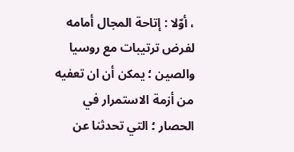، أوّلا : إتاحة المجال أمامه لفرض ترتيبات مع روسيا والصين ؛ يمكن أن ان تعفيه من أزمة الاستمرار في الحصار ؛ التي تحدثنا عن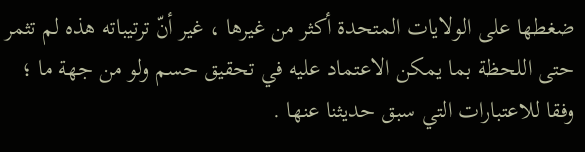ضغطها على الولايات المتحدة أكثر من غيرها ، غير أنّ ترتيباته هذه لم تثمر حتى اللحظة بما يمكن الاعتماد عليه في تحقيق حسم ولو من جهة ما ؛ وفقا للاعتبارات التي سبق حديثنا عنها .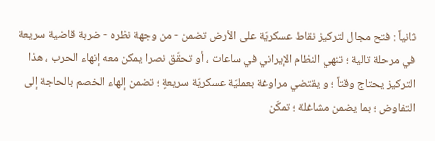ثانياً : فتح مجال لتركيز نقاط عسكريّة على الأرض تضمن - من وجهة نظره - ضربة قاضية سريعة في مرحلة تالية ؛ تنهي النظام الإيراني في ساعات ، أو تحقّق نصرا يمكن معه إنهاء الحرب ، هذا التركيز يحتاج وقتاً ؛ و يقتضي مراوغة بعمليّة عسكريّة سريعةٍ ؛ تضمن إلهاء الخصم بالحاجة إلى التفاوض ؛ بما يضمن مشاغلة ؛ تمكّن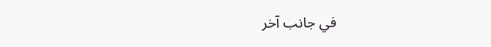في جانب آخر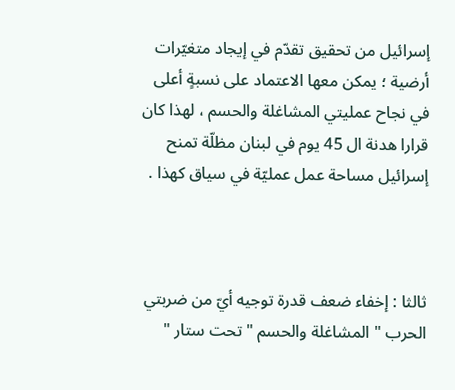إسرائيل من تحقيق تقدّم في إيجاد متغيّرات أرضية ؛ يمكن معها الاعتماد على نسبةٍ أعلى في نجاح عمليتي المشاغلة والحسم ، لهذا كان قرارا هدنة ال 45 يوم في لبنان مظلّة تمنح إسرائيل مساحة عمل عمليّة في سياق كهذا .



ثالثا : إخفاء ضعف قدرة توجيه أيّ من ضربتي الحرب " المشاغلة والحسم " تحت ستار "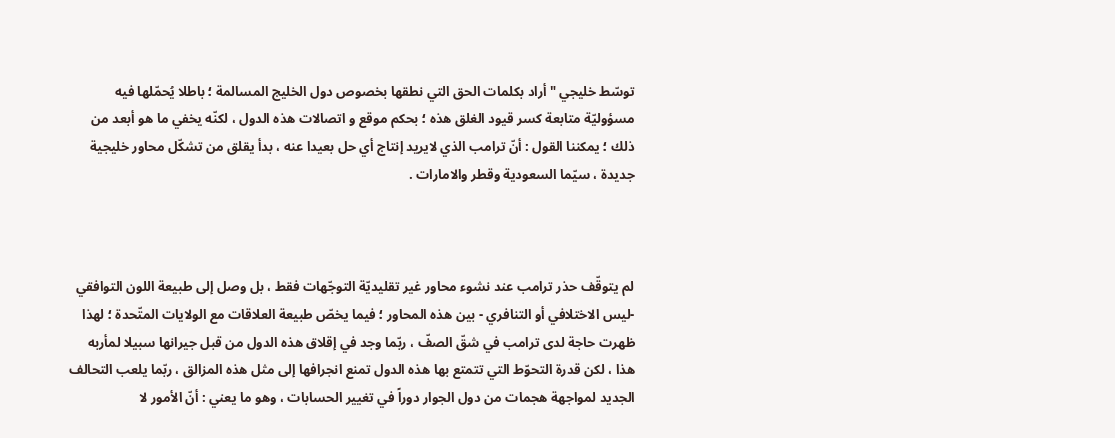توسّط خليجي " أراد بكلمات الحق التي نطقها بخصوص دول الخليج المسالمة ؛ باطلا يُحمّلها فيه مسؤوليّة متابعة كسر قيود الغلق هذه ؛ بحكم موقع و اتصالات هذه الدول ، لكنّه يخفي ما هو أبعد من ذلك ؛ يمكننا القول : أنّ ترامب الذي لايريد إنتاج أي حل بعيدا عنه ، بدأ يقلق من تشكّل محاور خليجية جديدة ، سيّما السعودية وقطر والامارات .



لم يتوقّف حذر ترامب عند نشوء محاور غير تقليديّة التوجّهات فقط ، بل وصل إلى طبيعة اللون التوافقي -ليس الاختلافي أو التنافري - بين هذه المحاور ؛ فيما يخصّ طبيعة العلاقات مع الولايات المتّحدة ؛ لهذا ظهرت حاجة لدى ترامب في شقّ الصفّ ، ربّما وجد في إقلاق هذه الدول من قبل جيرانها سبيلا لمأربه هذا ، لكن قدرة التحوّط التي تتمتع بها هذه الدول تمنع انجرافها إلى مثل هذه المزالق ، ربّما يلعب التحالف الجديد لمواجهة هجمات من دول الجوار دوراً في تغيير الحسابات ، وهو ما يعني : أنّ الأمور لا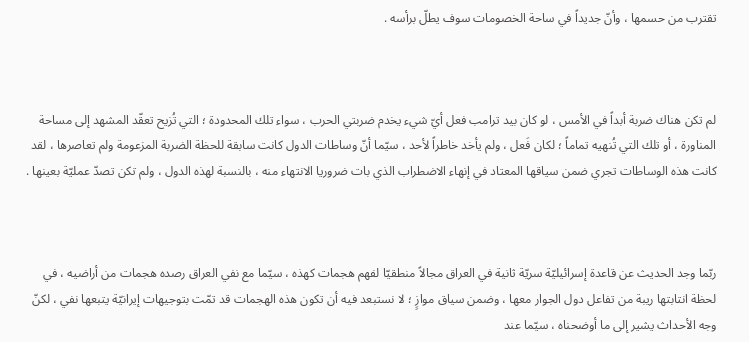تقترب من حسمها ، وأنّ جديداً في ساحة الخصومات سوف يطلّ برأسه .



لم تكن هناك ضربة أبداً في الأمس ، لو كان بيد ترامب فعل أيّ شيء يخدم ضربتي الحرب ، سواء تلك المحدودة ؛ التي تُزيح تعقّد المشهد إلى مساحة المناورة ، أو تلك التي تُنهيه تماماً ؛ لكان فَعل ، ولم يأخد خاطراً لأحد ، سيّما أنّ وساطات الدول كانت سابقة للحظة الضربة المزعومة ولم تعاصرها ، لقد كانت هذه الوساطات تجري ضمن سياقها المعتاد في إنهاء الاضطراب الذي بات ضروريا الانتهاء منه ، بالنسبة لهذه الدول ، ولم تكن تصدّ عمليّة بعينها .



ربّما وجد الحديث عن قاعدة إسرائيليّة سريّة ثانية في العراق مجالاً منطقيّا لفهم هجمات كهذه ، سيّما مع نفي العراق رصده هجمات من أراضيه ، في لحظة انتابتها ريبة من تفاعل دول الجوار معها ، وضمن سياق موازٍ ؛ لا نستبعد فيه أن تكون هذه الهجمات قد تمّت بتوجيهات إيرانيّة يتبعها نفي ، لكنّ وجه الأحداث يشير إلى ما أوضحناه ، سيّما عند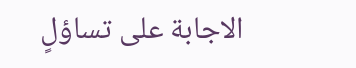الاجابة على تساؤلٍ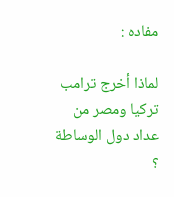مفاده :

لماذا أخرج ترامب تركيا ومصر من عداد دول الوساطة ؟